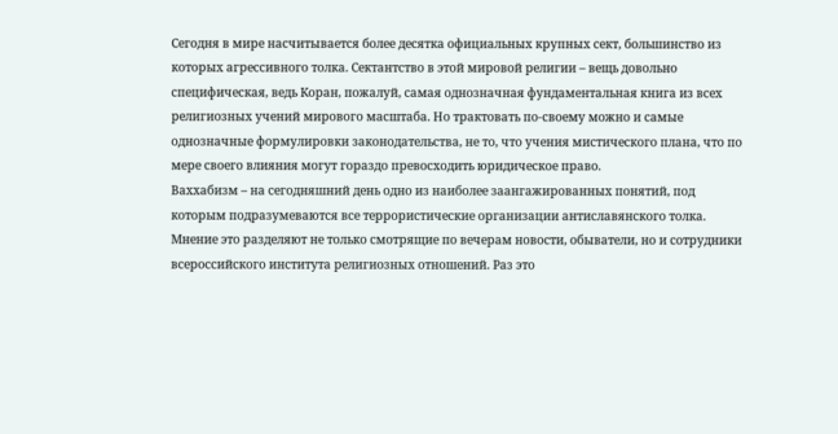Сегодня в мире насчитывается более десятка официальных крупных сект, большинство из которых агрессивного толка. Сектантство в этой мировой религии – вещь довольно специфическая, ведь Коран, пожалуй, самая однозначная фундаментальная книга из всех религиозных учений мирового масштаба. Но трактовать по-своему можно и самые однозначные формулировки законодательства, не то, что учения мистического плана, что по мере своего влияния могут гораздо превосходить юридическое право.
Ваххабизм – на сегодняшний день одно из наиболее заангажированных понятий, под которым подразумеваются все террористические организации антиславянского толка. Мнение это разделяют не только смотрящие по вечерам новости, обыватели, но и сотрудники всероссийского института религиозных отношений. Раз это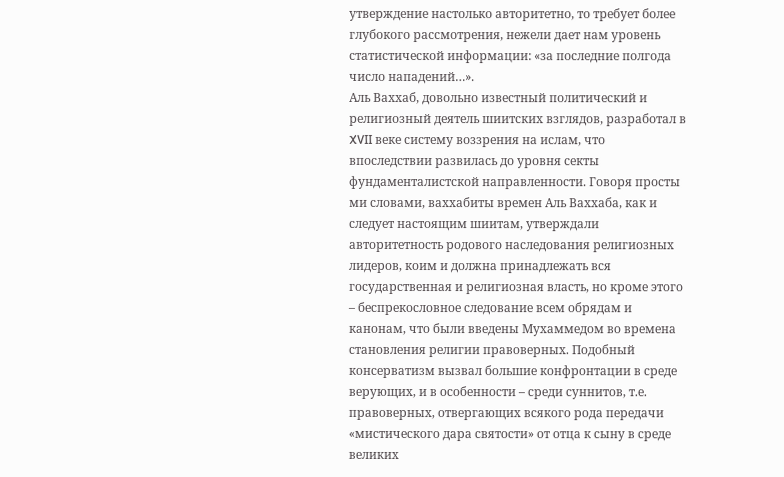утверждение настолько авторитетно, то требует более глубокого рассмотрения, нежели дает нам уровень статистической информации: «за последние полгода число нападений…».
Аль Ваххаб, довольно известный политический и религиозный деятель шиитских взглядов, разработал в XVII веке систему воззрения на ислам, что впоследствии развилась до уровня секты фундаменталистской направленности. Говоря просты ми словами, ваххабиты времен Аль Ваххаба, как и следует настоящим шиитам, утверждали авторитетность родового наследования религиозных лидеров, коим и должна принадлежать вся государственная и религиозная власть, но кроме этого – беспрекословное следование всем обрядам и канонам, что были введены Мухаммедом во времена становления религии правоверных. Подобный консерватизм вызвал большие конфронтации в среде верующих, и в особенности – среди суннитов, т.е. правоверных, отвергающих всякого рода передачи «мистического дара святости» от отца к сыну в среде великих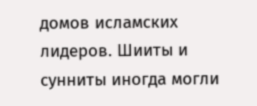домов исламских лидеров. Шииты и сунниты иногда могли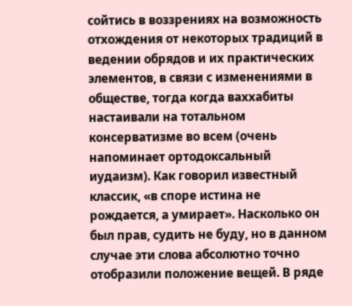сойтись в воззрениях на возможность отхождения от некоторых традиций в ведении обрядов и их практических элементов, в связи с изменениями в обществе, тогда когда ваххабиты настаивали на тотальном консерватизме во всем (очень напоминает ортодоксальный иудаизм). Как говорил известный классик, «в споре истина не рождается, а умирает». Насколько он был прав, судить не буду, но в данном случае эти слова абсолютно точно отобразили положение вещей. В ряде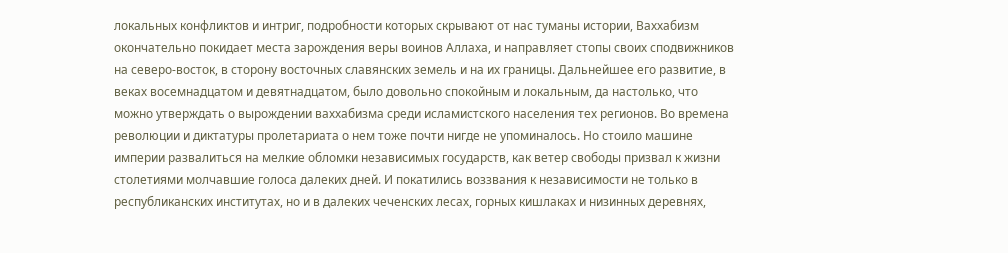локальных конфликтов и интриг, подробности которых скрывают от нас туманы истории, Ваххабизм окончательно покидает места зарождения веры воинов Аллаха, и направляет стопы своих сподвижников на северо-восток, в сторону восточных славянских земель и на их границы. Дальнейшее его развитие, в веках восемнадцатом и девятнадцатом, было довольно спокойным и локальным, да настолько, что можно утверждать о вырождении ваххабизма среди исламистского населения тех регионов. Во времена революции и диктатуры пролетариата о нем тоже почти нигде не упоминалось. Но стоило машине империи развалиться на мелкие обломки независимых государств, как ветер свободы призвал к жизни столетиями молчавшие голоса далеких дней. И покатились воззвания к независимости не только в республиканских институтах, но и в далеких чеченских лесах, горных кишлаках и низинных деревнях,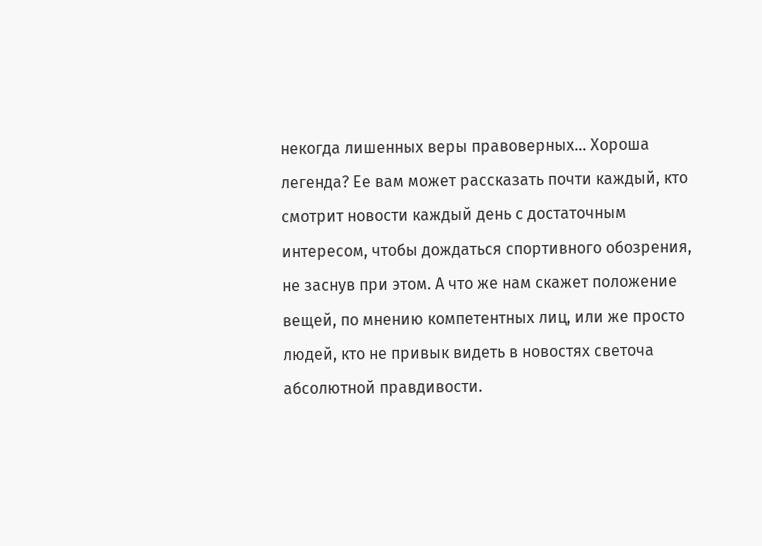некогда лишенных веры правоверных… Хороша легенда? Ее вам может рассказать почти каждый, кто смотрит новости каждый день с достаточным интересом, чтобы дождаться спортивного обозрения, не заснув при этом. А что же нам скажет положение вещей, по мнению компетентных лиц, или же просто людей, кто не привык видеть в новостях светоча абсолютной правдивости.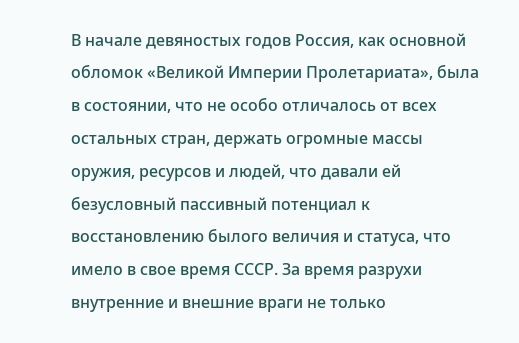В начале девяностых годов Россия, как основной обломок «Великой Империи Пролетариата», была в состоянии, что не особо отличалось от всех остальных стран, держать огромные массы оружия, ресурсов и людей, что давали ей безусловный пассивный потенциал к восстановлению былого величия и статуса, что имело в свое время СССР. За время разрухи внутренние и внешние враги не только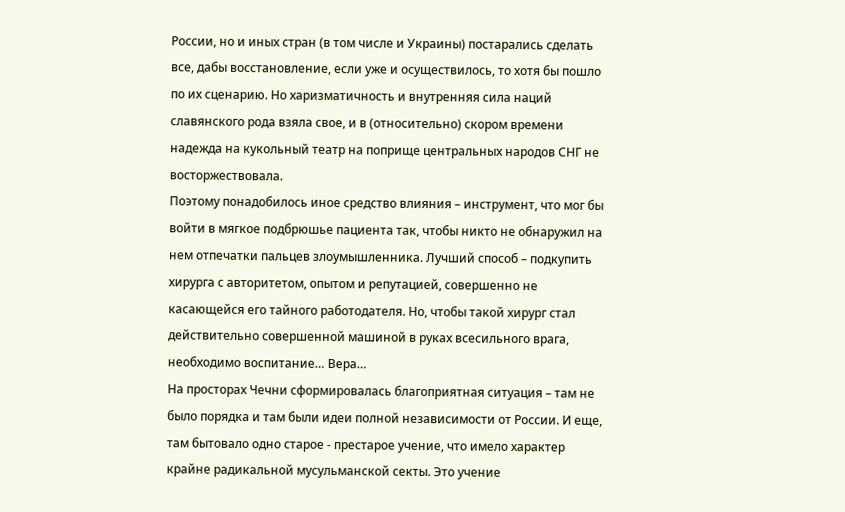России, но и иных стран (в том числе и Украины) постарались сделать все, дабы восстановление, если уже и осуществилось, то хотя бы пошло по их сценарию. Но харизматичность и внутренняя сила наций славянского рода взяла свое, и в (относительно) скором времени надежда на кукольный театр на поприще центральных народов СНГ не восторжествовала.
Поэтому понадобилось иное средство влияния – инструмент, что мог бы войти в мягкое подбрюшье пациента так, чтобы никто не обнаружил на нем отпечатки пальцев злоумышленника. Лучший способ – подкупить хирурга с авторитетом, опытом и репутацией, совершенно не касающейся его тайного работодателя. Но, чтобы такой хирург стал действительно совершенной машиной в руках всесильного врага, необходимо воспитание… Вера…
На просторах Чечни сформировалась благоприятная ситуация – там не было порядка и там были идеи полной независимости от России. И еще, там бытовало одно старое - престарое учение, что имело характер крайне радикальной мусульманской секты. Это учение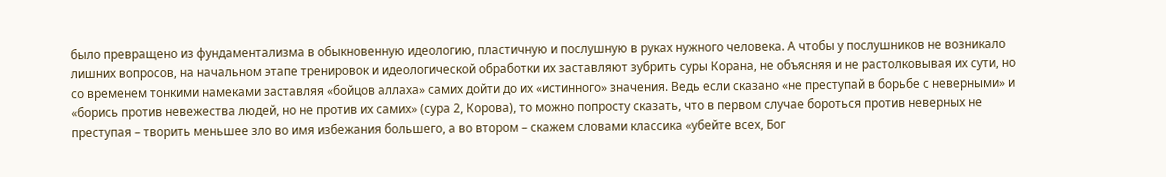было превращено из фундаментализма в обыкновенную идеологию, пластичную и послушную в руках нужного человека. А чтобы у послушников не возникало лишних вопросов, на начальном этапе тренировок и идеологической обработки их заставляют зубрить суры Корана, не объясняя и не растолковывая их сути, но со временем тонкими намеками заставляя «бойцов аллаха» самих дойти до их «истинного» значения. Ведь если сказано «не преступай в борьбе с неверными» и «борись против невежества людей, но не против их самих» (сура 2, Корова), то можно попросту сказать, что в первом случае бороться против неверных не преступая – творить меньшее зло во имя избежания большего, а во втором – скажем словами классика «убейте всех, Бог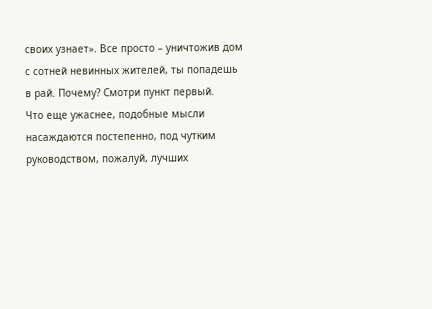своих узнает». Все просто – уничтожив дом с сотней невинных жителей, ты попадешь в рай. Почему? Смотри пункт первый.
Что еще ужаснее, подобные мысли насаждаются постепенно, под чутким руководством, пожалуй, лучших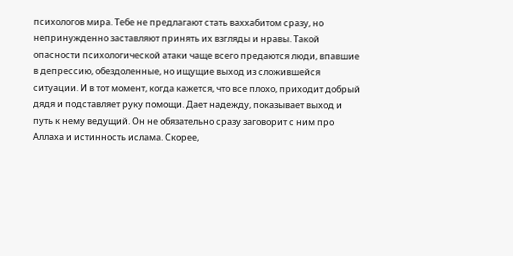психологов мира. Тебе не предлагают стать ваххабитом сразу, но непринужденно заставляют принять их взгляды и нравы. Такой опасности психологической атаки чаще всего предаются люди, впавшие в депрессию, обездоленные, но ищущие выход из сложившейся ситуации. И в тот момент, когда кажется, что все плохо, приходит добрый дядя и подставляет руку помощи. Дает надежду, показывает выход и путь к нему ведущий. Он не обязательно сразу заговорит с ним про Аллаха и истинность ислама. Скорее,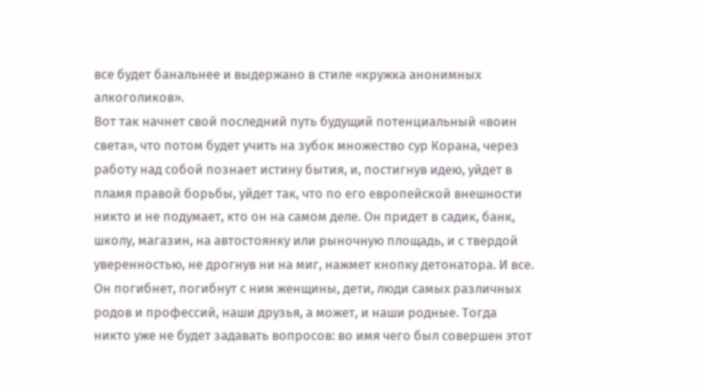все будет банальнее и выдержано в стиле «кружка анонимных алкоголиков».
Вот так начнет свой последний путь будущий потенциальный «воин света», что потом будет учить на зубок множество сур Корана, через работу над собой познает истину бытия, и, постигнув идею, уйдет в пламя правой борьбы, уйдет так, что по его европейской внешности никто и не подумает, кто он на самом деле. Он придет в садик, банк, школу, магазин, на автостоянку или рыночную площадь, и с твердой уверенностью, не дрогнув ни на миг, нажмет кнопку детонатора. И все. Он погибнет, погибнут с ним женщины, дети, люди самых различных родов и профессий, наши друзья, а может, и наши родные. Тогда никто уже не будет задавать вопросов: во имя чего был совершен этот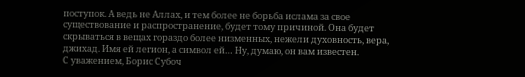поступок. А ведь не Аллах, и тем более не борьба ислама за свое существование и распространение, будет тому причиной. Она будет скрываться в вещах гораздо более низменных, нежели духовность, вера, джихад. Имя ей легион, а символ ей… Ну, думаю, он вам известен.
С уважением, Борис Субоч